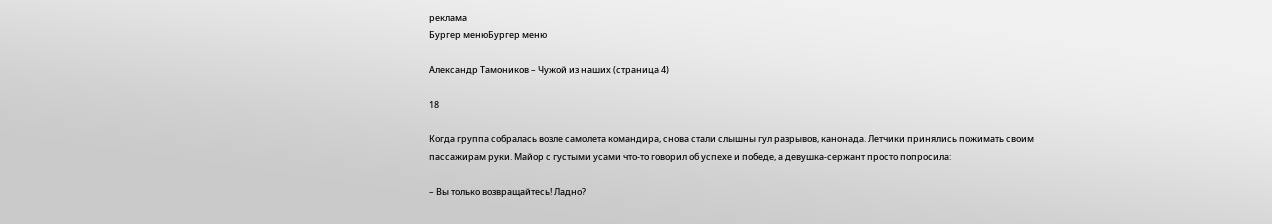реклама
Бургер менюБургер меню

Александр Тамоников – Чужой из наших (страница 4)

18

Когда группа собралась возле самолета командира, снова стали слышны гул разрывов, канонада. Летчики принялись пожимать своим пассажирам руки. Майор с густыми усами что-то говорил об успехе и победе, а девушка-сержант просто попросила:

– Вы только возвращайтесь! Ладно?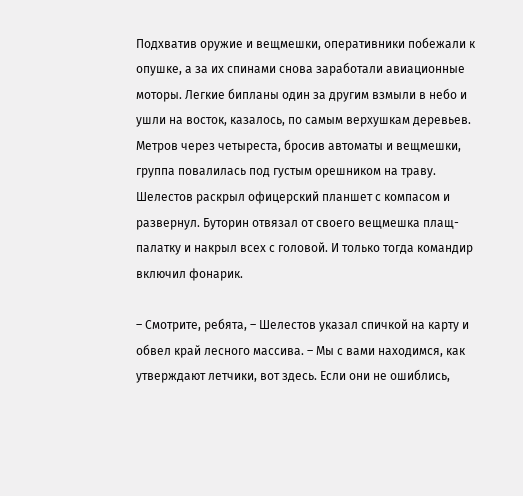Подхватив оружие и вещмешки, оперативники побежали к опушке, а за их спинами снова заработали авиационные моторы. Легкие бипланы один за другим взмыли в небо и ушли на восток, казалось, по самым верхушкам деревьев. Метров через четыреста, бросив автоматы и вещмешки, группа повалилась под густым орешником на траву. Шелестов раскрыл офицерский планшет с компасом и развернул. Буторин отвязал от своего вещмешка плащ-палатку и накрыл всех с головой. И только тогда командир включил фонарик.

– Смотрите, ребята, – Шелестов указал спичкой на карту и обвел край лесного массива. – Мы с вами находимся, как утверждают летчики, вот здесь. Если они не ошиблись,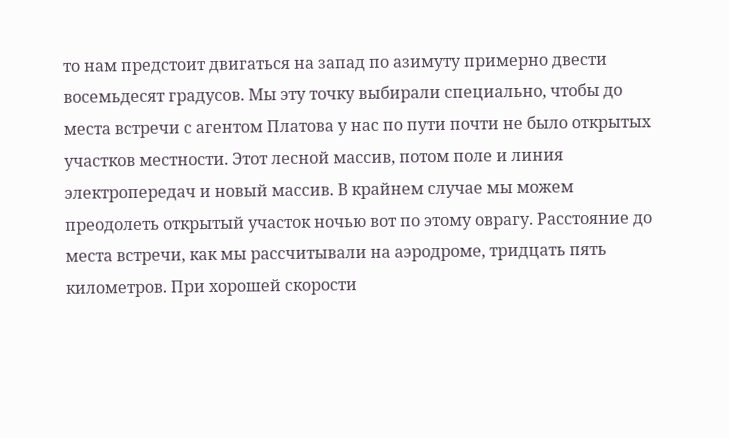то нам предстоит двигаться на запад по азимуту примерно двести восемьдесят градусов. Мы эту точку выбирали специально, чтобы до места встречи с агентом Платова у нас по пути почти не было открытых участков местности. Этот лесной массив, потом поле и линия электропередач и новый массив. В крайнем случае мы можем преодолеть открытый участок ночью вот по этому оврагу. Расстояние до места встречи, как мы рассчитывали на аэродроме, тридцать пять километров. При хорошей скорости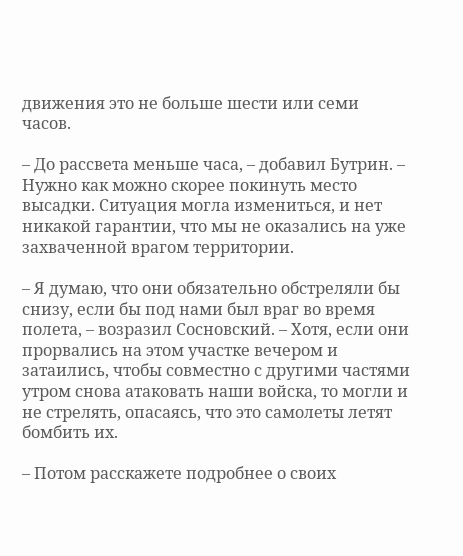движения это не больше шести или семи часов.

– До рассвета меньше часа, – добавил Бутрин. – Нужно как можно скорее покинуть место высадки. Ситуация могла измениться, и нет никакой гарантии, что мы не оказались на уже захваченной врагом территории.

– Я думаю, что они обязательно обстреляли бы снизу, если бы под нами был враг во время полета, – возразил Сосновский. – Хотя, если они прорвались на этом участке вечером и затаились, чтобы совместно с другими частями утром снова атаковать наши войска, то могли и не стрелять, опасаясь, что это самолеты летят бомбить их.

– Потом расскажете подробнее о своих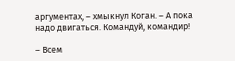аргументах, – хмыкнул Коган. – А пока надо двигаться. Командуй, командир!

– Всем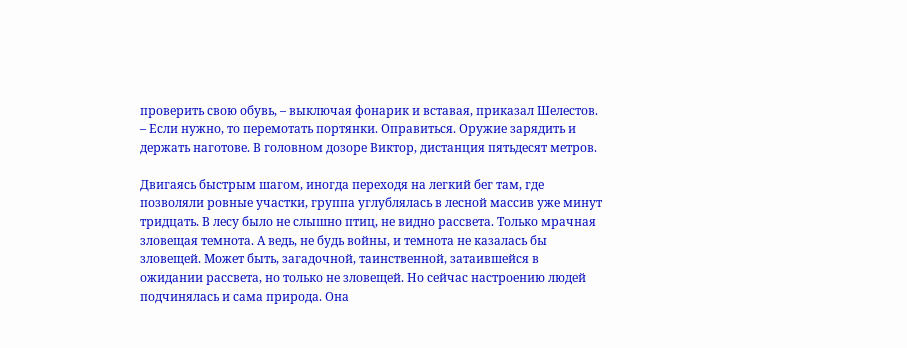проверить свою обувь, – выключая фонарик и вставая, приказал Шелестов. – Если нужно, то перемотать портянки. Оправиться. Оружие зарядить и держать наготове. В головном дозоре Виктор, дистанция пятьдесят метров.

Двигаясь быстрым шагом, иногда переходя на легкий бег там, где позволяли ровные участки, группа углублялась в лесной массив уже минут тридцать. В лесу было не слышно птиц, не видно рассвета. Только мрачная зловещая темнота. А ведь, не будь войны, и темнота не казалась бы зловещей. Может быть, загадочной, таинственной, затаившейся в ожидании рассвета, но только не зловещей. Но сейчас настроению людей подчинялась и сама природа. Она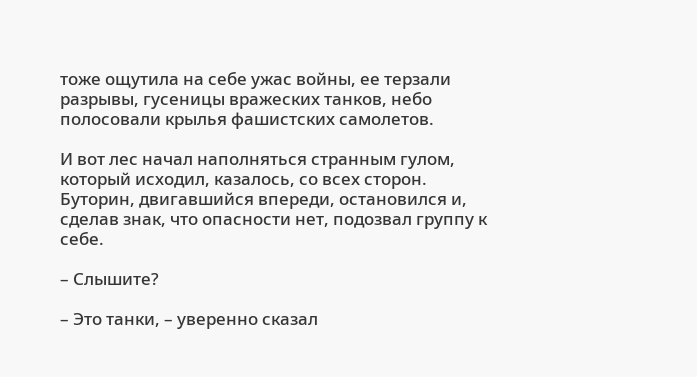тоже ощутила на себе ужас войны, ее терзали разрывы, гусеницы вражеских танков, небо полосовали крылья фашистских самолетов.

И вот лес начал наполняться странным гулом, который исходил, казалось, со всех сторон. Буторин, двигавшийся впереди, остановился и, сделав знак, что опасности нет, подозвал группу к себе.

– Слышите?

– Это танки, – уверенно сказал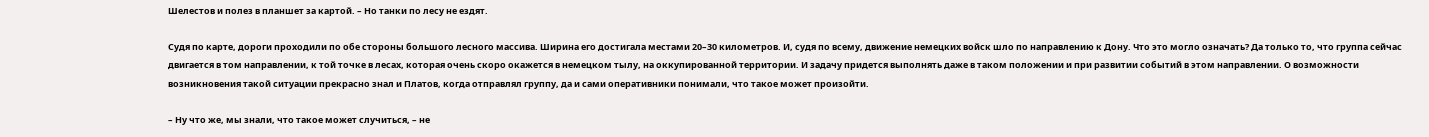Шелестов и полез в планшет за картой. – Но танки по лесу не ездят.

Судя по карте, дороги проходили по обе стороны большого лесного массива. Ширина его достигала местами 20–30 километров. И, судя по всему, движение немецких войск шло по направлению к Дону. Что это могло означать? Да только то, что группа сейчас двигается в том направлении, к той точке в лесах, которая очень скоро окажется в немецком тылу, на оккупированной территории. И задачу придется выполнять даже в таком положении и при развитии событий в этом направлении. О возможности возникновения такой ситуации прекрасно знал и Платов, когда отправлял группу, да и сами оперативники понимали, что такое может произойти.

– Ну что же, мы знали, что такое может случиться, – не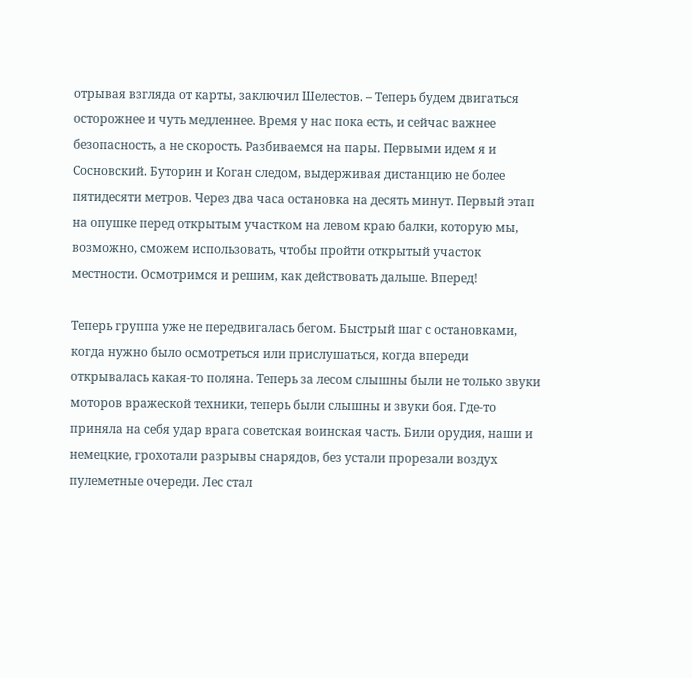отрывая взгляда от карты, заключил Шелестов. – Теперь будем двигаться осторожнее и чуть медленнее. Время у нас пока есть, и сейчас важнее безопасность, а не скорость. Разбиваемся на пары. Первыми идем я и Сосновский. Буторин и Коган следом, выдерживая дистанцию не более пятидесяти метров. Через два часа остановка на десять минут. Первый этап на опушке перед открытым участком на левом краю балки, которую мы, возможно, сможем использовать, чтобы пройти открытый участок местности. Осмотримся и решим, как действовать дальше. Вперед!

Теперь группа уже не передвигалась бегом. Быстрый шаг с остановками, когда нужно было осмотреться или прислушаться, когда впереди открывалась какая-то поляна. Теперь за лесом слышны были не только звуки моторов вражеской техники, теперь были слышны и звуки боя. Где-то приняла на себя удар врага советская воинская часть. Били орудия, наши и немецкие, грохотали разрывы снарядов, без устали прорезали воздух пулеметные очереди. Лес стал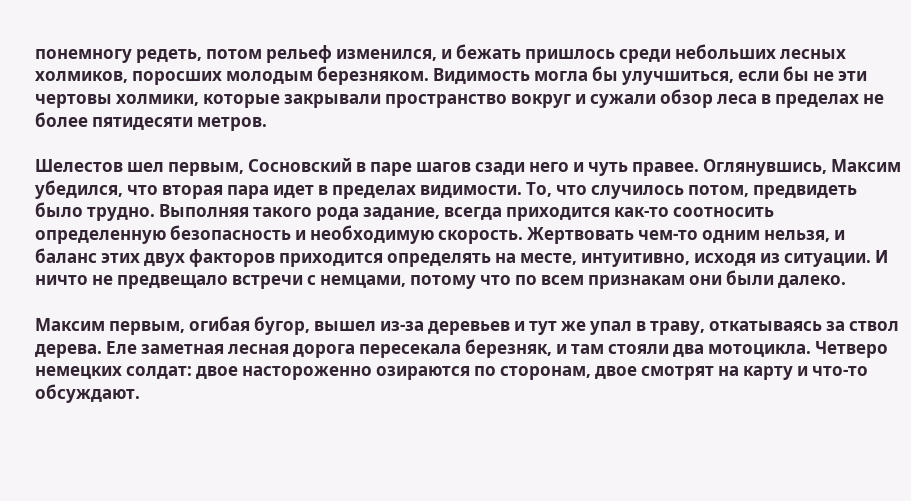понемногу редеть, потом рельеф изменился, и бежать пришлось среди небольших лесных холмиков, поросших молодым березняком. Видимость могла бы улучшиться, если бы не эти чертовы холмики, которые закрывали пространство вокруг и сужали обзор леса в пределах не более пятидесяти метров.

Шелестов шел первым, Сосновский в паре шагов сзади него и чуть правее. Оглянувшись, Максим убедился, что вторая пара идет в пределах видимости. То, что случилось потом, предвидеть было трудно. Выполняя такого рода задание, всегда приходится как-то соотносить определенную безопасность и необходимую скорость. Жертвовать чем-то одним нельзя, и баланс этих двух факторов приходится определять на месте, интуитивно, исходя из ситуации. И ничто не предвещало встречи с немцами, потому что по всем признакам они были далеко.

Максим первым, огибая бугор, вышел из-за деревьев и тут же упал в траву, откатываясь за ствол дерева. Еле заметная лесная дорога пересекала березняк, и там стояли два мотоцикла. Четверо немецких солдат: двое настороженно озираются по сторонам, двое смотрят на карту и что-то обсуждают.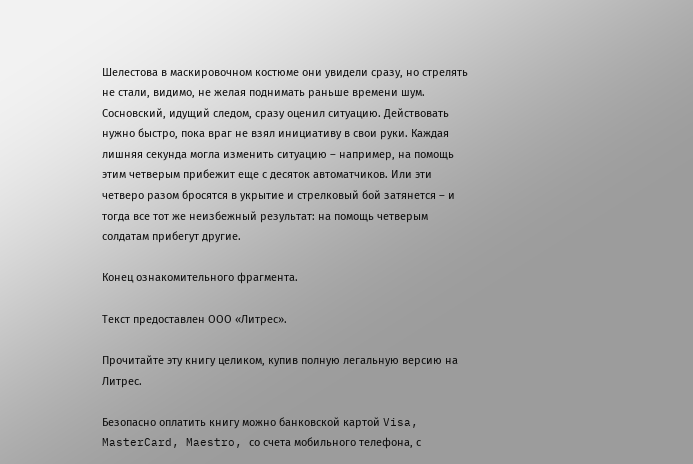Шелестова в маскировочном костюме они увидели сразу, но стрелять не стали, видимо, не желая поднимать раньше времени шум. Сосновский, идущий следом, сразу оценил ситуацию. Действовать нужно быстро, пока враг не взял инициативу в свои руки. Каждая лишняя секунда могла изменить ситуацию – например, на помощь этим четверым прибежит еще с десяток автоматчиков. Или эти четверо разом бросятся в укрытие и стрелковый бой затянется – и тогда все тот же неизбежный результат: на помощь четверым солдатам прибегут другие.

Конец ознакомительного фрагмента.

Текст предоставлен ООО «Литрес».

Прочитайте эту книгу целиком, купив полную легальную версию на Литрес.

Безопасно оплатить книгу можно банковской картой Visa, MasterCard, Maestro, со счета мобильного телефона, с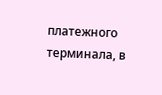платежного терминала, в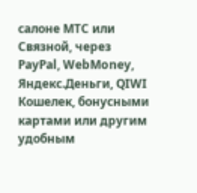салоне МТС или Связной, через PayPal, WebMoney, Яндекс.Деньги, QIWI Кошелек, бонусными картами или другим удобным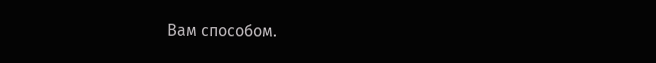Вам способом.